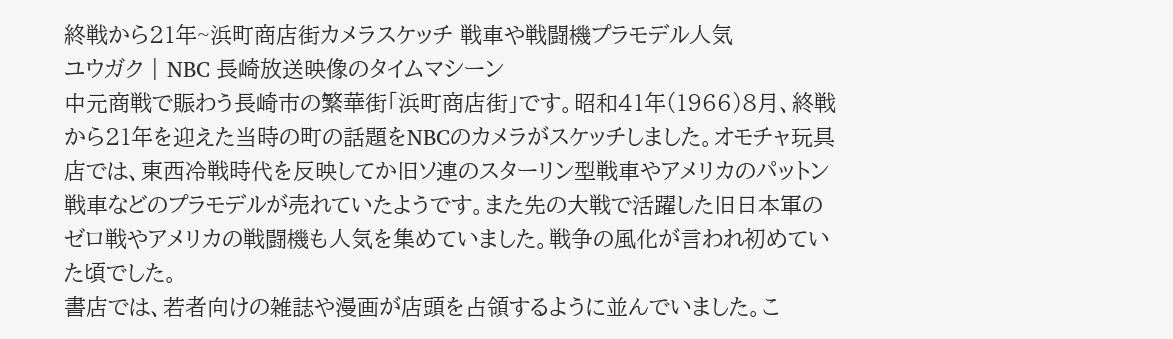終戦から21年~浜町商店街カメラスケッチ 戦車や戦闘機プラモデル人気
ユウガク | NBC 長崎放送映像のタイムマシーン
中元商戦で賑わう長崎市の繁華街「浜町商店街」です。昭和41年(1966)8月、終戦から21年を迎えた当時の町の話題をNBCのカメラがスケッチしました。オモチャ玩具店では、東西冷戦時代を反映してか旧ソ連のスターリン型戦車やアメリカのパットン戦車などのプラモデルが売れていたようです。また先の大戦で活躍した旧日本軍のゼロ戦やアメリカの戦闘機も人気を集めていました。戦争の風化が言われ初めていた頃でした。
書店では、若者向けの雑誌や漫画が店頭を占領するように並んでいました。こ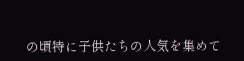の頃特に子供たちの人気を集めて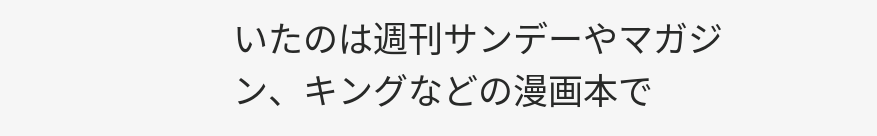いたのは週刊サンデーやマガジン、キングなどの漫画本で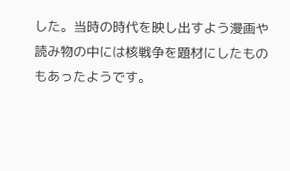した。当時の時代を映し出すよう漫画や読み物の中には核戦争を題材にしたものもあったようです。